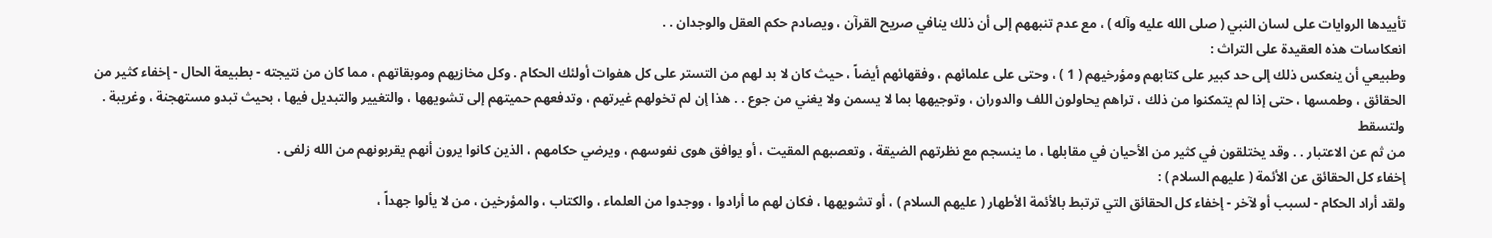تأييدها الروايات على لسان النبي ( صلى الله عليه وآله ) ، مع عدم تنبههم إلى أن ذلك ينافي صريح القرآن ، ويصادم حكم العقل والوجدان . .
انعكاسات هذه العقيدة على التراث :
وطبيعي أن ينعكس ذلك إلى حد كبير على كتابهم ومؤرخيهم ( 1 ) ، وحتى على علمائهم ، وفقهائهم أيضاً ، حيث كان لا بد لهم من التستر على كل هفوات أولئك الحكام . وكل مخازيهم وموبقاتهم ، مما كان من نتيجته - بطبيعة الحال - إخفاء كثير من الحقائق ، وطمسها ، حتى إذا لم يتمكنوا من ذلك ، تراهم يحاولون اللف والدوران ، وتوجيهها بما لا يسمن ولا يغني من جوع . . هذا إن لم تخولهم غيرتهم ، وتدفعهم حميتهم إلى تشويهها ، والتغيير والتبديل فيها ، بحيث تبدو مستهجنة ، وغريبة . ولتسقط
من ثم عن الاعتبار . . وقد يختلقون في كثير من الأحيان في مقابلها ، ما ينسجم مع نظرتهم الضيقة ، وتعصبهم المقيت ، أو يوافق هوى نفوسهم ، ويرضي حكامهم ، الذين كانوا يرون أنهم يقربونهم من الله زلفى .
إخفاء كل الحقائق عن الأئمة ( عليهم السلام ) :
ولقد أراد الحكام - لسبب أو لآخر - إخفاء كل الحقائق التي ترتبط بالأئمة الأطهار ( عليهم السلام ) ، أو تشويهها ، فكان لهم ما أرادوا ، ووجدوا من العلماء ، والكتاب ، والمؤرخين ، من لا يألوا جهداً ،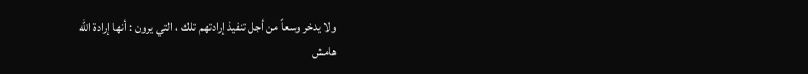ولا يدخر وسعاً من أجل تنفيذ إرادتهم تلك ، التي يرون : أنها إرادة الله
هامش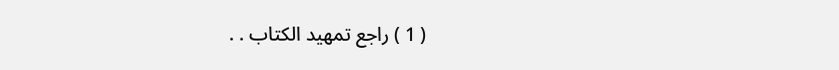( 1 ) راجع تمهيد الكتاب . .